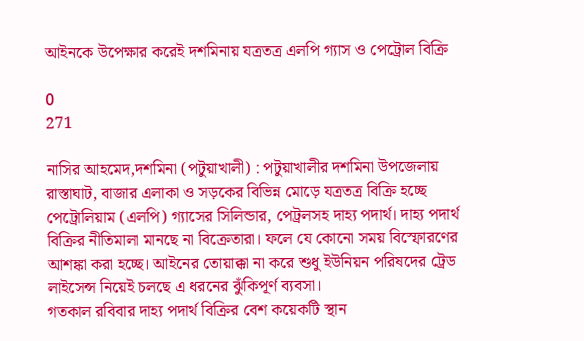আইনকে উপেক্ষার করেই দশমিনায় যত্রতত্র এলপি গ্যাস ও পেট্রোল বিক্রি

0
271

নাসির আহমেদ,দশমিনা (পটুয়াখালী) : পটুয়াখালীর দশমিনা উপজেলায় রাস্তাঘাট, বাজার এলাকা ও সড়কের বিভিন্ন মোড়ে যত্রতত্র বিক্রি হচ্ছে পেট্রোলিয়াম (এলপি) গ্যাসের সিলিন্ডার, পেট্রলসহ দাহ্য পদার্থ। দাহ্য পদার্থ বিক্রির নীতিমালা মানছে না বিক্রেতারা। ফলে যে কোনো সময় বিস্ফোরণের আশঙ্কা করা হচ্ছে। আইনের তোয়াক্কা না করে শুধু ইউনিয়ন পরিষদের ট্রেড লাইসেন্স নিয়েই চলছে এ ধরনের ঝুঁকিপূর্ণ ব্যবসা।
গতকাল রবিবার দাহ্য পদার্থ বিক্রির বেশ কয়েকটি স্থান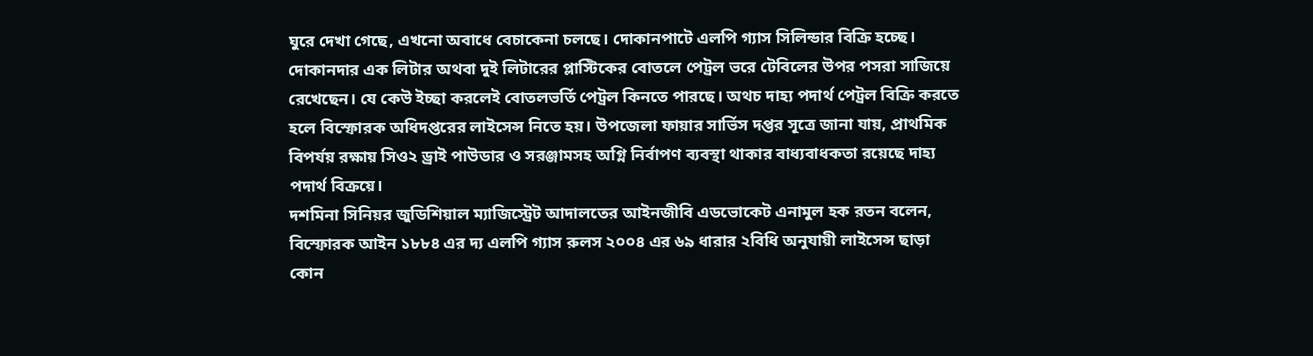ঘুরে দেখা গেছে, এখনো অবাধে বেচাকেনা চলছে। দোকানপাটে এলপি গ্যাস সিলিন্ডার বিক্রি হচ্ছে। দোকানদার এক লিটার অথবা দুই লিটারের প্লাস্টিকের বোতলে পেট্রল ভরে টেবিলের উপর পসরা সাজিয়ে রেখেছেন। যে কেউ ইচ্ছা করলেই বোতলভর্তি পেট্রল কিনতে পারছে। অথচ দাহ্য পদার্থ পেট্রল বিক্রি করতে হলে বিস্ফোরক অধিদপ্তরের লাইসেন্স নিতে হয়। উপজেলা ফায়ার সার্ভিস দপ্তর সূত্রে জানা যায়, প্রাথমিক বিপর্যয় রক্ষায় সিও২ ড্রাই পাউডার ও সরঞ্জামসহ অগ্নি নির্বাপণ ব্যবস্থা থাকার বাধ্যবাধকতা রয়েছে দাহ্য পদার্থ বিক্রয়ে।
দশমিনা সিনিয়র জুডিশিয়াল ম্যাজিস্ট্রেট আদালতের আইনজীবি এডভোকেট এনামুল হক রতন বলেন, বিস্ফোরক আইন ১৮৮৪ এর দ্য এলপি গ্যাস রুলস ২০০৪ এর ৬৯ ধারার ২বিধি অনুযায়ী লাইসেন্স ছাড়া কোন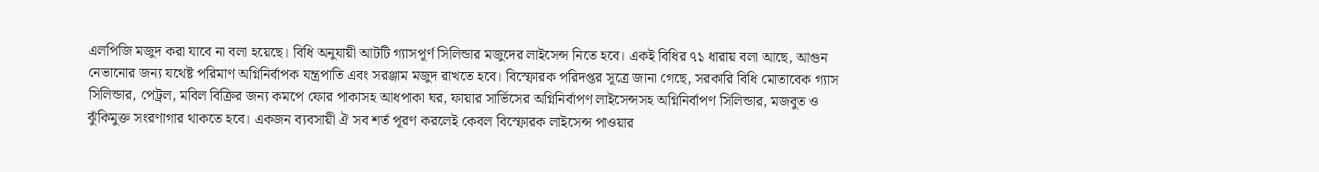এলপিজি মজুদ করা যাবে না বলা হয়েছে। বিধি অনুযায়ী আটটি গ্যাসপূর্ণ সিলিন্ডার মজুদের লাইসেন্স নিতে হবে। একই বিধির ৭১ ধারায় বলা আছে, আগুন নেভানোর জন্য যথেষ্ট পরিমাণ অগ্নিনির্বাপক যন্ত্রপাতি এবং সরঞ্জাম মজুদ রাখতে হবে। বিস্ফোরক পরিদপ্তর সূত্রে জানা গেছে, সরকারি বিধি মোতাবেক গ্যাস সিলিন্ডার, পেট্রল, মবিল বিক্রির জন্য কমপে ফোর পাকাসহ আধপাকা ঘর, ফায়ার সার্ভিসের অগ্নিনির্বাপণ লাইসেন্সসহ অগ্নিনির্বাপণ সিলিন্ডার, মজবুত ও ঝুঁকিমুক্ত সংরণাগার থাকতে হবে। একজন ব্যবসায়ী ঐ সব শর্ত পূরণ করলেই কেবল বিস্ফোরক লাইসেন্স পাওয়ার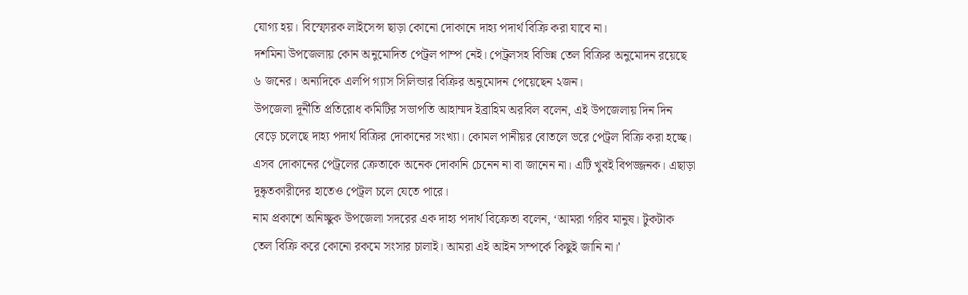যোগ্য হয়। বিস্ফোরক লাইসেন্স ছাড়া কোনো দোকানে দাহ্য পদার্থ বিক্রি করা যাবে না।
দশমিনা উপজেলায় কোন অনুমোদিত পেট্রল পাম্প নেই। পেট্রলসহ বিভিন্ন তেল বিক্রির অনুমোদন রয়েছে ৬ জনের। অন্যদিকে এলপি গ্যাস সিলিন্ডার বিক্রির অনুমোদন পেয়েছেন ২জন।
উপজেলা দূর্নীতি প্রতিরোধ কমিটির সভাপতি আহাম্মদ ইব্রাহিম অরবিল বলেন, এই উপজেলায় দিন দিন বেড়ে চলেছে দাহ্য পদার্থ বিক্রির দোকানের সংখ্যা। কোমল পানীয়র বোতলে ভরে পেট্রল বিক্রি করা হচ্ছে। এসব দোকানের পেট্রলের ক্রেতাকে অনেক দোকানি চেনেন না বা জানেন না। এটি খুবই বিপজ্জনক। এছাড়া দুষ্কৃতকারীদের হাতেও পেট্রল চলে যেতে পারে।
নাম প্রকাশে অনিচ্ছুক উপজেলা সদরের এক দাহ্য পদার্থ বিক্রেতা বলেন, ‘আমরা গরিব মানুষ। টুকটাক তেল বিক্রি করে কোনো রকমে সংসার চালাই। আমরা এই আইন সম্পর্কে কিছুই জানি না।’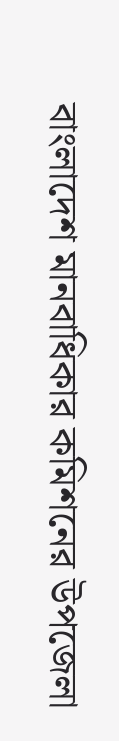বাংলাদেশ মানবাধিকার কমিশনের উপজেলা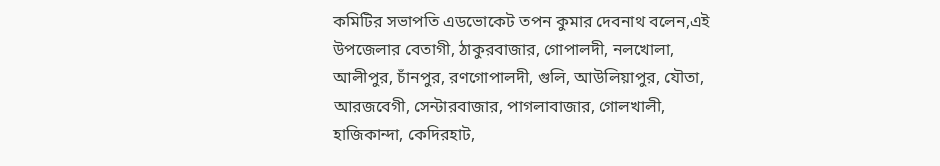কমিটির সভাপতি এডভোকেট তপন কুমার দেবনাথ বলেন,এই উপজেলার বেতাগী, ঠাকুরবাজার, গোপালদী, নলখোলা, আলীপুর, চাঁনপুর, রণগোপালদী, গুলি, আউলিয়াপুর, যৌতা, আরজবেগী, সেন্টারবাজার, পাগলাবাজার, গোলখালী, হাজিকান্দা, কেদিরহাট,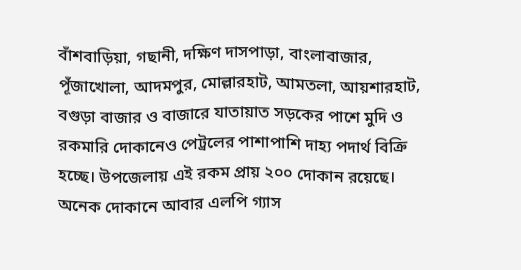বাঁশবাড়িয়া, গছানী, দক্ষিণ দাসপাড়া, বাংলাবাজার, পূঁজাখোলা, আদমপুর, মোল্লারহাট, আমতলা, আয়শারহাট, বগুড়া বাজার ও বাজারে যাতায়াত সড়কের পাশে মুদি ও রকমারি দোকানেও পেট্রলের পাশাপাশি দাহ্য পদার্থ বিক্রি হচ্ছে। উপজেলায় এই রকম প্রায় ২০০ দোকান রয়েছে। অনেক দোকানে আবার এলপি গ্যাস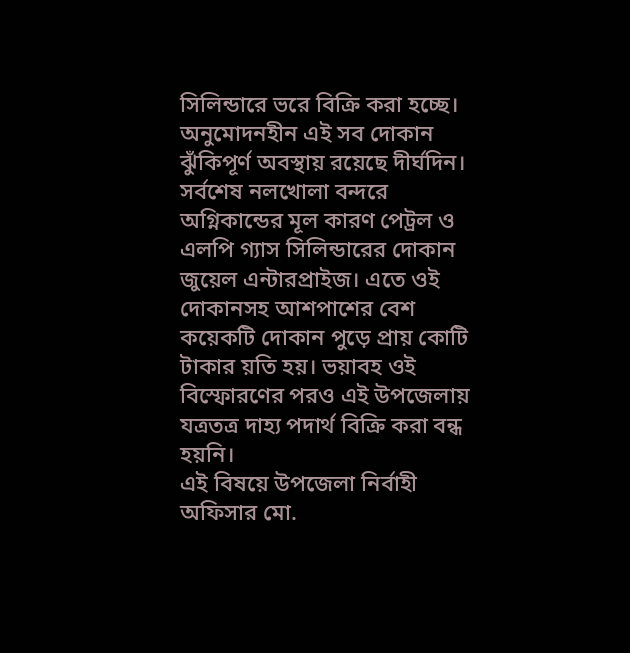সিলিন্ডারে ভরে বিক্রি করা হচ্ছে। অনুমোদনহীন এই সব দোকান ঝুঁকিপূর্ণ অবস্থায় রয়েছে দীর্ঘদিন। সর্বশেষ নলখোলা বন্দরে অগ্নিকান্ডের মূল কারণ পেট্রল ও এলপি গ্যাস সিলিন্ডারের দোকান জুয়েল এন্টারপ্রাইজ। এতে ওই দোকানসহ আশপাশের বেশ কয়েকটি দোকান পুড়ে প্রায় কোটি টাকার য়তি হয়। ভয়াবহ ওই বিস্ফোরণের পরও এই উপজেলায় যত্রতত্র দাহ্য পদার্থ বিক্রি করা বন্ধ হয়নি।
এই বিষয়ে উপজেলা নির্বাহী অফিসার মো.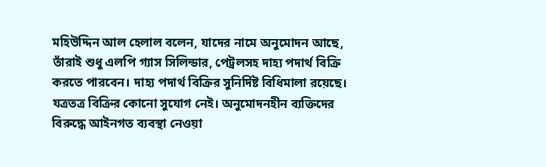মহিউদ্দিন আল হেলাল বলেন, যাদের নামে অনুমোদন আছে, তাঁরাই শুধু এলপি গ্যাস সিলিন্ডার, পেট্রলসহ দাহ্য পদার্থ বিক্রি করতে পারবেন। দাহ্য পদার্থ বিক্রির সুনির্দিষ্ট বিধিমালা রয়েছে। যত্রতত্র বিক্রির কোনো সুযোগ নেই। অনুমোদনহীন ব্যক্তিদের বিরুদ্ধে আইনগত ব্যবস্থা নেওয়া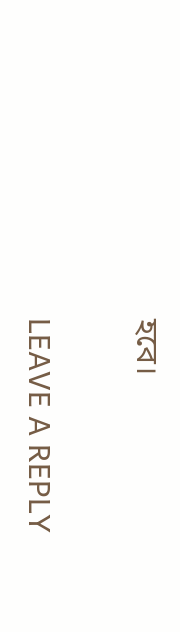হবে।

LEAVE A REPLY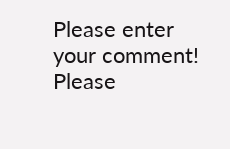Please enter your comment!
Please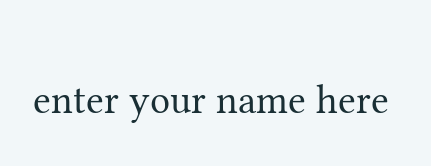enter your name here